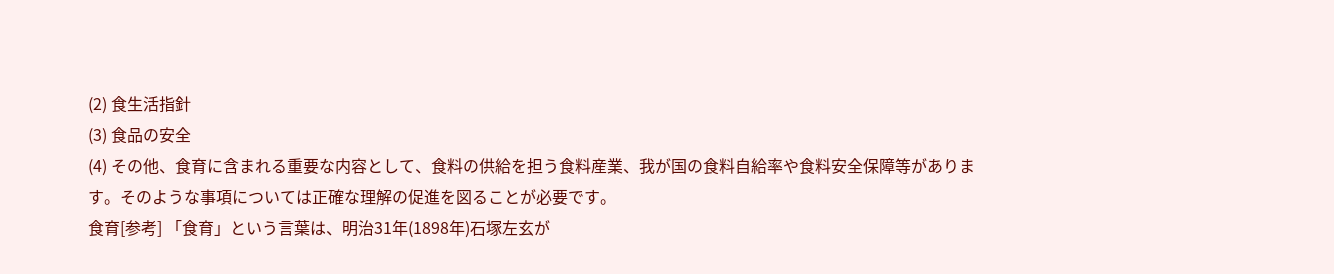(2) 食生活指針
(3) 食品の安全
(4) その他、食育に含まれる重要な内容として、食料の供給を担う食料産業、我が国の食料自給率や食料安全保障等があります。そのような事項については正確な理解の促進を図ることが必要です。
食育[参考] 「食育」という言葉は、明治31年(1898年)石塚左玄が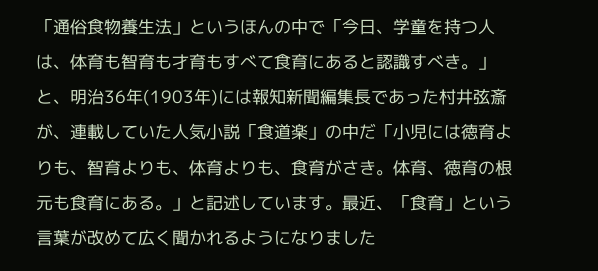「通俗食物養生法」というほんの中で「今日、学童を持つ人は、体育も智育も才育もすべて食育にあると認識すべき。」と、明治36年(1903年)には報知新聞編集長であった村井弦斎が、連載していた人気小説「食道楽」の中だ「小児には徳育よりも、智育よりも、体育よりも、食育がさき。体育、徳育の根元も食育にある。」と記述しています。最近、「食育」という言葉が改めて広く聞かれるようになりました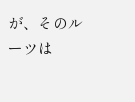が、そのルーツは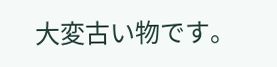大変古い物です。